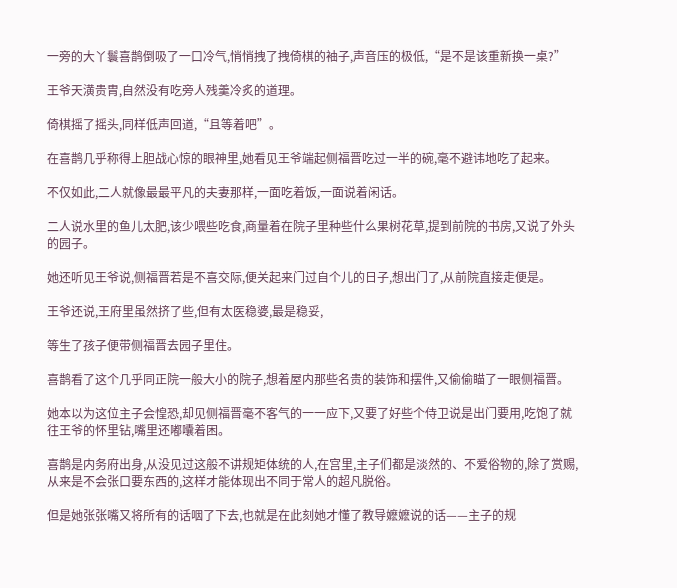一旁的大丫鬟喜鹊倒吸了一口冷气,悄悄拽了拽倚棋的袖子,声音压的极低,“是不是该重新换一桌?”

王爷天潢贵胄,自然没有吃旁人残羹冷炙的道理。

倚棋摇了摇头,同样低声回道,“且等着吧”。

在喜鹊几乎称得上胆战心惊的眼神里,她看见王爷端起侧福晋吃过一半的碗,毫不避讳地吃了起来。

不仅如此,二人就像最最平凡的夫妻那样,一面吃着饭,一面说着闲话。

二人说水里的鱼儿太肥,该少喂些吃食,商量着在院子里种些什么果树花草,提到前院的书房,又说了外头的园子。

她还听见王爷说,侧福晋若是不喜交际,便关起来门过自个儿的日子,想出门了,从前院直接走便是。

王爷还说,王府里虽然挤了些,但有太医稳婆,最是稳妥,

等生了孩子便带侧福晋去园子里住。

喜鹊看了这个几乎同正院一般大小的院子,想着屋内那些名贵的装饰和摆件,又偷偷瞄了一眼侧福晋。

她本以为这位主子会惶恐,却见侧福晋毫不客气的一一应下,又要了好些个侍卫说是出门要用,吃饱了就往王爷的怀里钻,嘴里还嘟囔着困。

喜鹊是内务府出身,从没见过这般不讲规矩体统的人,在宫里,主子们都是淡然的、不爱俗物的,除了赏赐,从来是不会张口要东西的,这样才能体现出不同于常人的超凡脱俗。

但是她张张嘴又将所有的话咽了下去,也就是在此刻她才懂了教导嬷嬷说的话——主子的规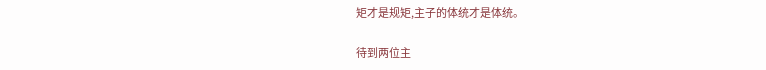矩才是规矩,主子的体统才是体统。

待到两位主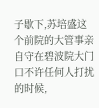子歇下,苏培盛这个前院的大管事亲自守在碧波院大门口不许任何人打扰的时候,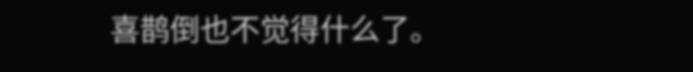喜鹊倒也不觉得什么了。